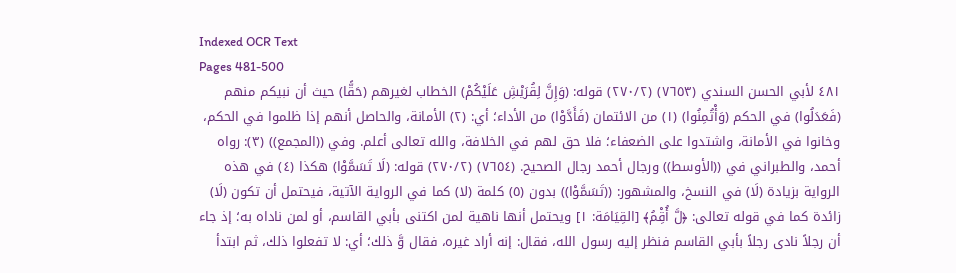Indexed OCR Text
Pages 481-500
٤٨١ لأبي الحسن السندي (٧٦٥٣) (٢٧٠/٢) قوله: (وَإِنَّ لِقُرَيْشِ عَلَيْكُمْ) الخطاب لغيرهم (حَقًّا) حيث أن نبيكم منهم (فَعَدَلُوا) في الحكم (وَأْتُمِنُوا) (١) من الائتمان (فَأَدَّوْا) من الأداء؛ أي: (٢) الأمانة، والحاصل أنهم إذا ظلموا في الحكم، وخانوا في الأمانة، واشتدوا على الضعفاء؛ فلا حق لهم في الخلافة، والله تعالى أعلم. وفي ((المجمع)) (٣): رواه أحمد، والطبراني في ((الأوسط)) ورجال أحمد رجال الصحيح. (٧٦٥٤) (٢٧٠/٢) قوله: (لَا تَسَمَّوْا) هكذا (٤) في هذه الرواية بزيادة (لَا) في النسخ، والمشهور: ((تَسَمَّوْا)) بدون (٥) كلمة (لا) كما في الرواية الآتية، فيحتمل أن تكون (لَا) زائدة كما في قوله تعالى: ﴿لَّ أُقِْمُ﴾ [القِيَامَة: ١] ويحتمل أنها ناهية لمن اكتنى بأبي القاسم، أو لمن ناداه به؛ إذ جاء أن رجلاً نادى رجلاً بأبي القاسم فنظر إليه رسول الله، فقال: إنه أراد غيره، فقال وَّ ذلك؛ أي: لا تفعلوا ذلك، ثم ابتدأ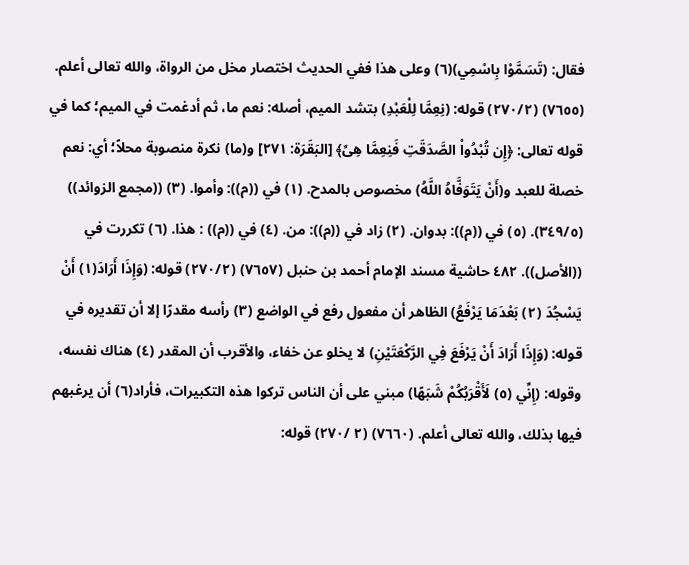فقال: (تَسَمَّوْا بِاسْمِي)(٦) وعلى هذا ففي الحديث اختصار مخل من الرواة، والله تعالى أعلم. (٧٦٥٥) (٢٧٠/٢) قوله: (نِعِمَّا لِلْعَبْدِ) بتشد الميم، أصله: نعم ما، ثم أدغمت في الميم؛ كما في قوله تعالى: ﴿إِن تُبْدُواْ الصَّدَقَتِ فَنِعِمَّا هِىِّ﴾ [البَقَرَة: ٢٧١] و(ما) نكرة منصوبة محلاً؛ أي: نعم خصلة للعبد و(أَنْ يَتَوَفَّاهُ اللَّهُ) مخصوص بالمدح. (١) في ((م)): وأموا. (٣) ((مجمع الزوائد)) (٣٤٩/٥). (٥) في ((م)): بدوان. (٢) زاد في ((م)): من. (٤) في ((م)) : هذا. (٦) تكررت في ((الأصل)). ٤٨٢ حاشية مسند الإمام أحمد بن حنبل (٧٦٥٧) (٢٧٠/٢) قوله: (وَإِذَا أَرَادَ(١) أَنْ يَسْجُدَ (٢) بَعْدَمَا يَرْفَعُ) الظاهر أن مفعول رفع في الواضع (٣) رأسه مقدرًا إلا أن تقديره في قوله: (وَإِذَا أَرَادَ أَنْ يَرْفَعَ فِي الرَّكْعَتَيْنِ) لا يخلو عن خفاء، والأقرب أن المقدر (٤) هناك نفسه، وقوله: (إِنِّي (٥) لَأَقْرَبُكُمْ شَبَهًا) مبني على أن الناس تركوا هذه التكبيرات، فأراد(٦) أن يرغبهم فيها بذلك، والله تعالى أعلم. (٧٦٦٠) (٢ /٢٧٠) قوله: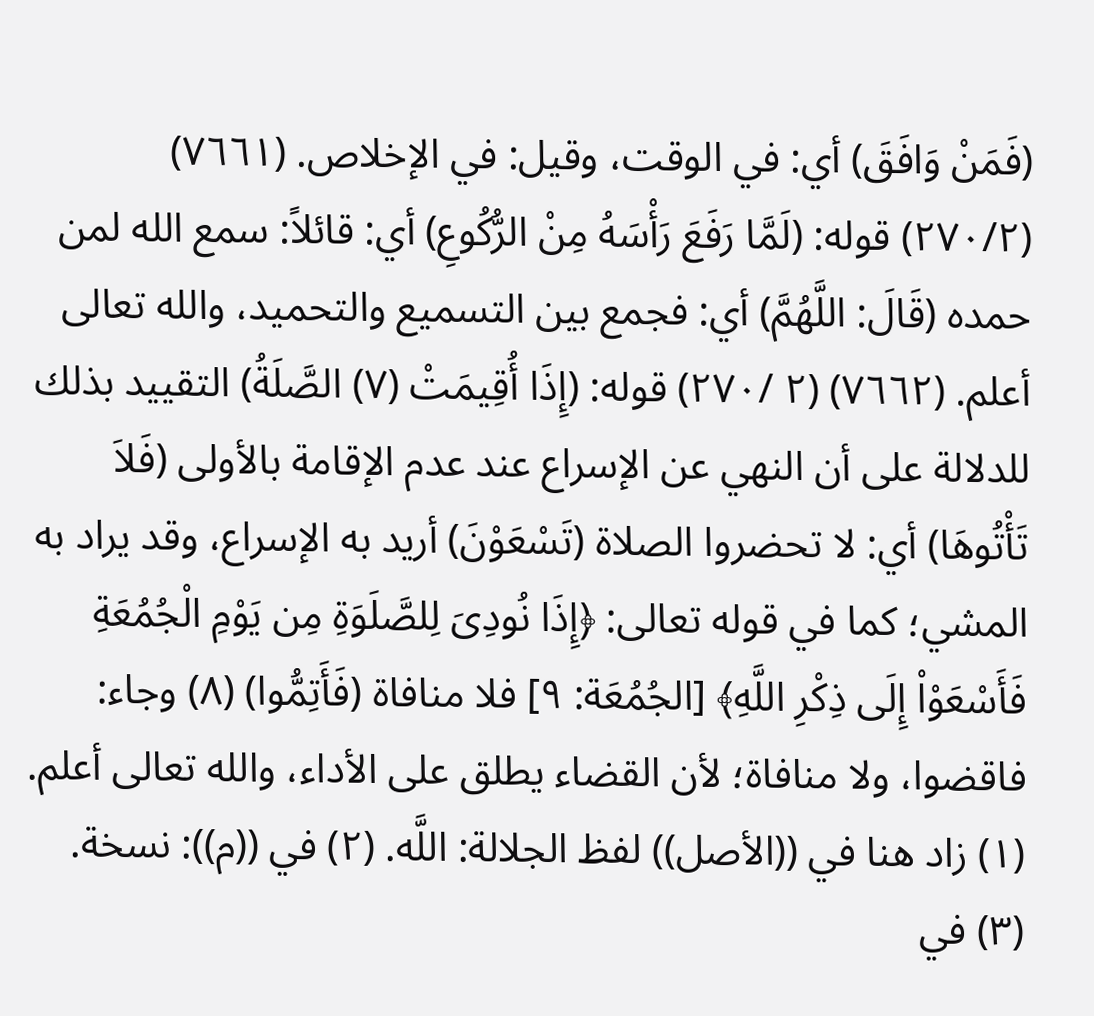(فَمَنْ وَافَقَ) أي: في الوقت، وقيل: في الإخلاص. (٧٦٦١) (٢٧٠/٢) قوله: (لَمَّا رَفَعَ رَأْسَهُ مِنْ الرُّكُوعِ) أي: قائلاً: سمع الله لمن حمده (قَالَ: اللَّهُمَّ) أي: فجمع بين التسميع والتحميد، والله تعالى أعلم. (٧٦٦٢) (٢ /٢٧٠) قوله: (إِذَا أُقِيمَتْ (٧) الصَّلَةُ) التقييد بذلك للدلالة على أن النهي عن الإسراع عند عدم الإقامة بالأولى (فَلاَ تَأْتُوهَا) أي: لا تحضروا الصلاة (تَسْعَوْنَ) أريد به الإسراع، وقد يراد به المشي؛ كما في قوله تعالى: ﴿إِذَا نُودِىَ لِلصَّلَوَةِ مِن يَوْمِ الْجُمُعَةِ فَأَسْعَوْاْ إِلَى ذِكْرِ اللَّهِ﴾ [الجُمُعَة: ٩] فلا منافاة (فَأَتِمُّوا) (٨) وجاء: فاقضوا، ولا منافاة؛ لأن القضاء يطلق على الأداء، والله تعالى أعلم. (١) زاد هنا في ((الأصل)) لفظ الجلالة: اللَّه. (٢) في ((م)): نسخة. (٣) في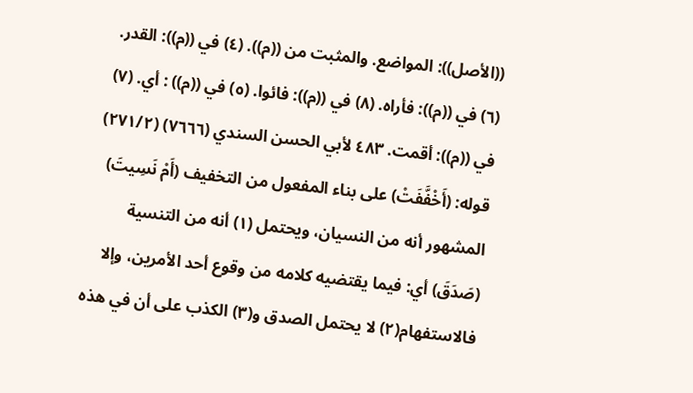((الأصل)): المواضع. والمثبت من ((م)). (٤) في ((م)): القدر. (٦) في ((م)): فأراه. (٨) في ((م)): فائوا. (٥) في ((م)) : أي. (٧) في ((م)): أقمت. ٤٨٣ لأبي الحسن السندي (٧٦٦٦) (٢٧١/٢) قوله: (أَخْفَّفَتْ) على بناء المفعول من التخفيف (أَمْ نَسِيتَ) المشهور أنه من النسيان، ويحتمل (١) أنه من التنسية (صَدَقَ) أي: فيما يقتضيه كلامه من وقوع أحد الأمرين، وإلا فالاستفهام(٢) لا يحتمل الصدق و(٣) الكذب على أن في هذه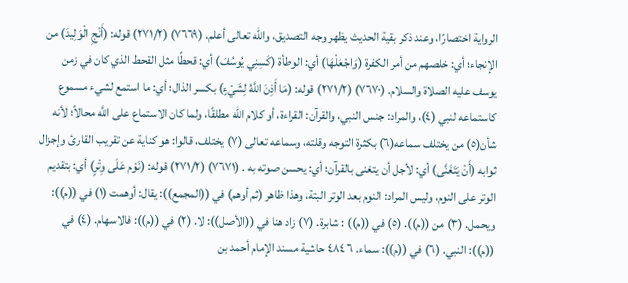الرواية اختصارًا، وعند ذكر بقية الحديث يظهر وجه التصديق، والله تعالى أعلم. (٧٦٦٩) (٢٧١/٢) قوله: (أَنْجِ الْوَلِيدَ) من الإنجاء؛ أي: خلصهم من أمر الكفرة (وَاجْعَلْهَا) أي: الوطأة (كَسِنِي يُوسُفَ) أي: قحطًا مثل القحط الذي كان في زمن يوسف عليه الصلاة والسلام. (٧٦٧٠) (٢٧١/٢) قوله: (مَا أَذِنَ اللَّهُ لِشَيْءٍ) بكسر الذال؛ أي: ما استمع لشيء مسموع كاستماعه لنبي (٤)، والمراد: جنس النبي، والقرآن: القراءة، أو كلام الله مطلقًا، ولما كان الاستماع على اللَّه محالاً؛ لأنه شأن(٥) من يختلف سماعه(٦) بكثرة التوجه وقلته، وسماعه تعالى (٧) يختلف، قالوا: هو كناية عن تقريب القارئ وإجزال ثوابه (أَنْ يَتَغَنَّى) أي: لأجل أن يتغنى بالقرآن؛ أي: يحسن صوته به . (٧٦٧١) (٢٧١/٢) قوله: (نَوْم عَلَى وِتْرٍ) أي: بتقديم الوتر على النوم، وليس المراد: النوم بعد الوتر البتة، وهذا ظاهر (ثم أوهم) في ((المجمع)): يقال: أوهمت (١) في ((م)): ويحمل. (٣) من ((م)). (٥) في ((م)) : شابرة. (٧) زاد هنا في ((الأصل)): لا. (٢) في ((م)): فالاسهام. (٤) في ((م)): النبي. (٦) في ((م)): سماء. ٦ ٤٨٤ حاشية مسند الإمام أحمد بن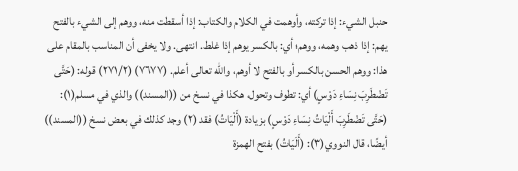حنبل الشيء: إذا تركته، وأوهمت في الكلام والكتاب: إذا أسقطت منه، ووهم إلى الشيء بالفتح يهم: إذا ذهب وهمه، ووهم؛ أي: بالكسر يوهم إذا غلط. انتهى. ولا يخفى أن المناسب بالمقام على هذا: ووهم الحسن بالكسر أو بالفتح لا أوهم، والله تعالى أعلم. (٧٦٧٧) (٢٧١/٢) قوله: (حَتَّى تَضْطَرِبَ نِسَاءِ دَوْسٍ) أي: تطوف وتحول، هكذا في نسخ من ((المسند)) والذي في مسلم(١): (حَتَّى تَضْطَرِبَ أَلْيَاتُ نِسَاءِ دَوْسٍ) بزيادة (أَلْيَاتُ) فقد (٢) وجد كذلك في بعض نسخ ((المسند)) أيضًا، قال النووي(٣): (أَلَيَاتُ) بفتح الهمزة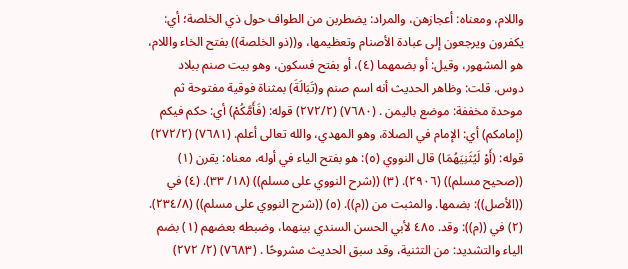واللام، ومعناه: أعجازهن، والمراد: يضطربن من الطواف حول ذي الخلصة؛ أي: يكفرون ويرجعون إلى عبادة الأصنام وتعظيمها، و((ذو الخلصة)) بفتح الخاء واللام، هو المشهور، وقيل: أو بضمهما (٤)، أو بفتح فسكون، وهو بيت صنم ببلاد دوس. قلت: وظاهر الحديث أنه اسم صنم و(تَبَالَةَ) بمثناة فوقية مفتوحة ثم موحدة مخففة: موضع باليمن . (٧٦٨٠) (٢٧٢/٢) قوله: (فَأَمَّكُمْ) أي: حكم فيكم (إمامكم) أي: الإمام في الصلاة، وهو المهدي، والله تعالى أعلم. (٧٦٨١) (٢٧٢/٢) قوله: (أَوْ لَيُثَنِيَهُمَا) قال النووي (٥): هو بفتح الياء في أوله، معناه: يقرن (١) ((صحيح مسلم)) (٢٩٠٦). (٣) ((شرح النووي على مسلم)) (١٨/ ٣٣). (٤) في ((الأصل)): بضمها. والمثبت من ((م)). (٥) ((شرح النووي على مسلم)) (٢٣٤/٨). (٢) في ((م)): وقد. ٤٨٥ لأبي الحسن السندي بينهما، وضبطه بعضهم (١) بضم الياء والتشديد: من التثنية، وقد سبق الحديث مشروحًا . (٧٦٨٣) (٢/ ٢٧٢)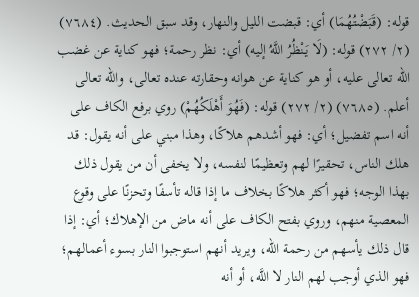قوله: (قَبَضْتُهُمَا) أي: قبضت الليل والنهار، وقد سبق الحديث. (٧٦٨٤) (٢/ ٢٧٢) قوله: (لَا يَنْظُرُ اللَّهُ إليه) أي: نظر رحمة؛ فهو كناية عن غضب الله تعالى عليه، أو هو كناية عن هوانه وحقارته عنده تعالى، والله تعالى أعلم. (٧٦٨٥) (٢/ ٢٧٢) قوله: (فَهُوَ أَهْلَكُهُمْ) روي برفع الكاف على أنه اسم تفضيل؛ أي: فهو أشدهم هلاكًا، وهذا مبني على أنه يقول: قد هلك الناس، تحقيرًا لهم وتعظيمًا لنفسه، ولا يخفى أن من يقول ذلك بهذا الوجه؛ فهو أكثر هلاكًا بخلاف ما إذا قاله تأسفًا وتحزنًا على وقوع المعصية منهم، وروي بفتح الكاف على أنه ماض من الإهلاك؛ أي: إذا قال ذلك يأسهم من رحمة الله، ويريد أنهم استوجبوا النار بسوء أعمالهم؛ فهو الذي أوجب لهم النار لا اللَّه، أو أنه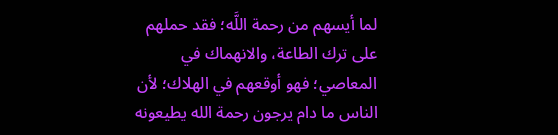لما أيسهم من رحمة اللَّه؛ فقد حملهم على ترك الطاعة، والانهماك في المعاصي؛ فهو أوقعهم في الهلاك؛ لأن الناس ما دام يرجون رحمة الله يطيعونه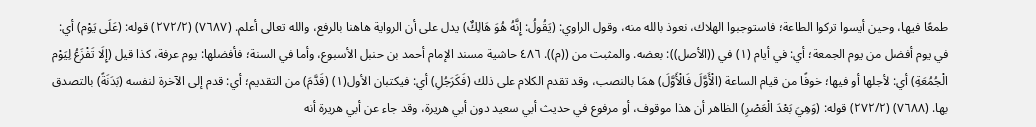طمعًا فيها، وحين أيسوا تركوا الطاعة؛ فاستوجبوا الهلاك، نعوذ بالله منه، وقول الراوي: (يَقُولُ: إِنَّهُ هُوَ هَالِكٌ) يدل على أن الرواية هاهنا بالرفع، والله تعالى أعلم. (٧٦٨٧) (٢٧٢/٢) قوله: (عَلَى يَوْم) أي: في يوم أفضل من يوم الجمعة؛ أي: في أيام (١) في ((الأصل)): بعضه. والمثبت من ((م)). ٤٨٦ حاشية مسند الإمام أحمد بن حنبل الأسبوع، وأما في السنة؛ فأفضلها: يوم عرفة، كذا قيل (إِلَا تَفْزَعُ لِيَوْم الْجُمُعَةِ) أي: لأجلها أو فيها؛ خوفًا من قيام الساعة (الْأَوَّلَ فَالْأَوَّلَ) همَا بالنصب، وقد تقدم الكلام على ذلك (فَكَرَجُلِ) أي: فيكتبان الأول(١) (قَدَّمَ) من التقديم؛ أي: قدم إلى الآخرة لنفسه (بَدَنَةً) بالتصدق بها. (٧٦٨٨) (٢٧٢/٢) قوله: (وَهِيَ بَعْدَ الْعَصْرِ) الظاهر أن هذا موقوف، أو مرفوع في حديث أبي سعيد دون أبي هريرة، وقد جاء عن أبي هريرة أنه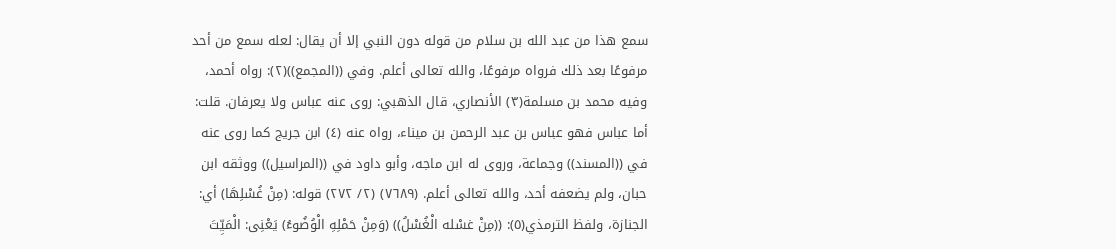سمع هذا من عبد الله بن سلام من قوله دون النبي إلا أن يقال: لعله سمع من أحد مرفوعًا بعد ذلك فرواه مرفوعًا، والله تعالى أعلم. وفي ((المجمع))(٢): رواه أحمد، وفيه محمد بن مسلمة(٣) الأنصاري، قال الذهبي: روى عنه عباس ولا يعرفان. قلت: أما عباس فهو عباس بن عبد الرحمن بن ميناء، رواه عنه (٤) ابن جريج كما روى عنه في ((المسند)) وجماعة، وروى له ابن ماجه، وأبو داود في ((المراسيل)) ووثقه ابن حبان، ولم يضعفه أحد، والله تعالى أعلم. (٧٦٨٩) (٢/ ٢٧٢) قوله: (مِنْ غُسْلِهَا) أي: الجنازة، ولفظ الترمذي(٥): ((مِنْ غسْله الْغُسْلُ)) (وَمِنْ حَمْلِهِ الْوُضُوءُ) يَعْنِى: الْمَيِّتَ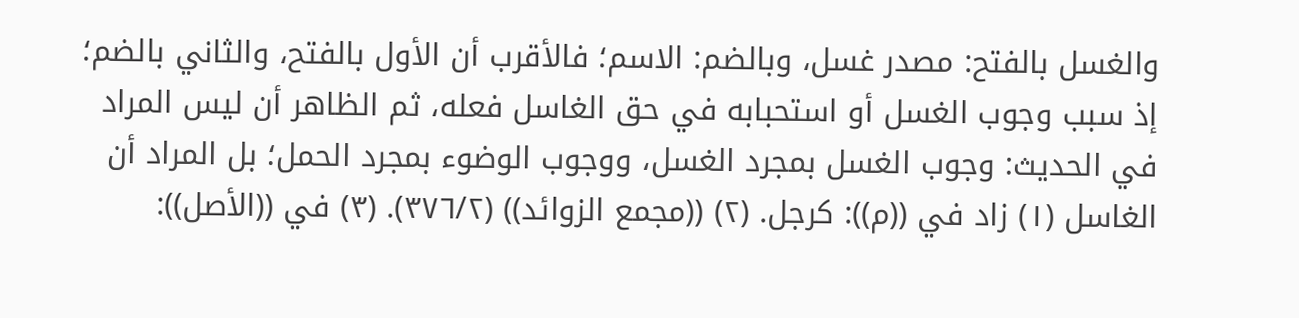والغسل بالفتح: مصدر غسل، وبالضم: الاسم؛ فالأقرب أن الأول بالفتح، والثاني بالضم؛ إذ سبب وجوب الغسل أو استحبابه في حق الغاسل فعله، ثم الظاهر أن ليس المراد في الحديث: وجوب الغسل بمجرد الغسل، ووجوب الوضوء بمجرد الحمل؛ بل المراد أن الغاسل (١) زاد في ((م)): كرجل. (٢) ((مجمع الزوائد)) (٣٧٦/٢). (٣) في ((الأصل)):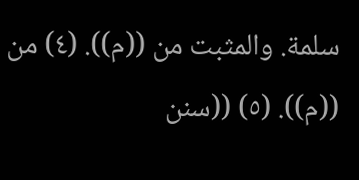سلمة. والمثبت من ((م)). (٤) من ((م)). (٥) ((سنن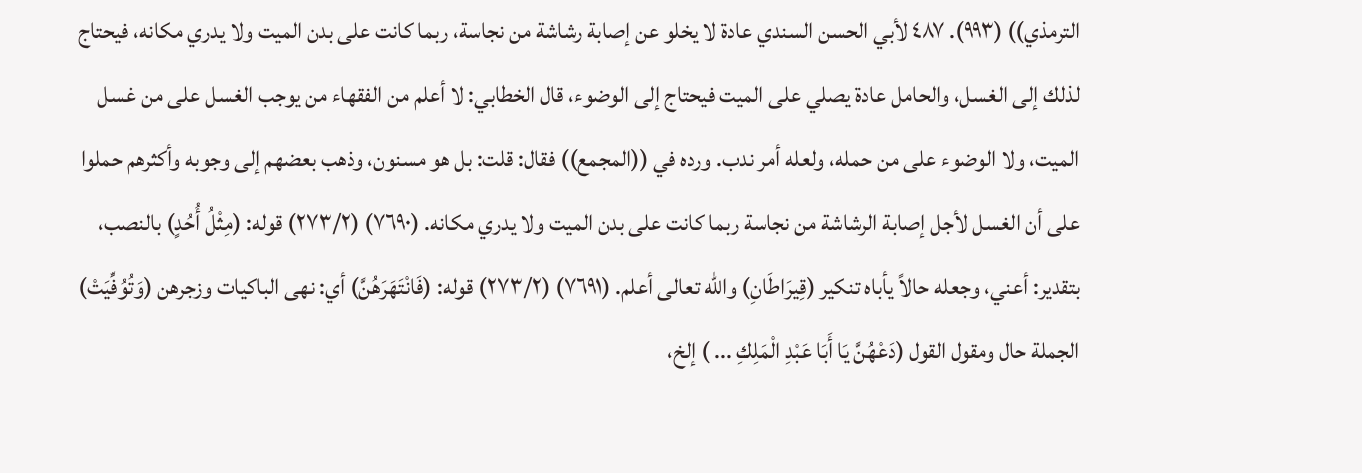الترمذي)) (٩٩٣). ٤٨٧ لأبي الحسن السندي عادة لا يخلو عن إصابة رشاشة من نجاسة، ربما كانت على بدن الميت ولا يدري مكانه، فيحتاج لذلك إلى الغسل، والحامل عادة يصلي على الميت فيحتاج إلى الوضوء، قال الخطابي: لا أعلم من الفقهاء من يوجب الغسل على من غسل الميت، ولا الوضوء على من حمله، ولعله أمر ندب. ورده في ((المجمع)) فقال: قلت: بل هو مسنون، وذهب بعضهم إلى وجوبه وأكثرهم حملوا على أن الغسل لأجل إصابة الرشاشة من نجاسة ربما كانت على بدن الميت ولا يدري مكانه. (٧٦٩٠) (٢٧٣/٢) قوله: (مِثْلُ أُحُدٍ) بالنصب، بتقدير: أعني، وجعله حالاً يأباه تنكير (قِيرَاطَانِ) والله تعالى أعلم. (٧٦٩١) (٢٧٣/٢) قوله: (فَانْتَهَرَهُنَّ) أي: نهى الباكيات وزجرهن (وَتُوُفِّيَتْ) الجملة حال ومقول القول (دَعْهُنَّ يَا أَبَا عَبْدِ الْمَلِكِ ... ) إلخ،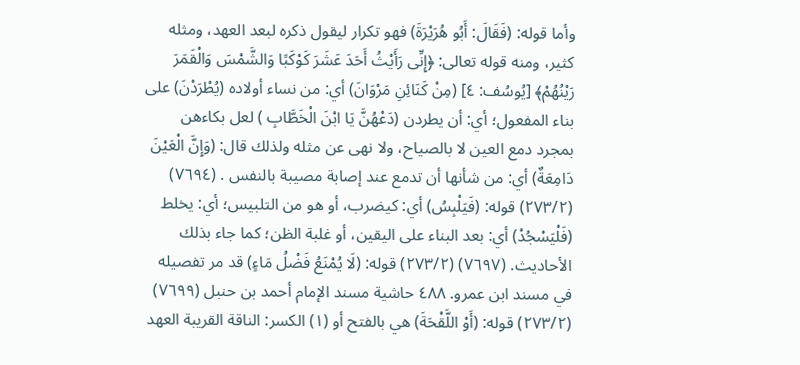وأما قوله: (فَقَالَ: أَبُو هُرَيْرَةَ) فهو تكرار ليقول ذكره لبعد العهد، ومثله كثير، ومنه قوله تعالى: ﴿إِنِّى رَأَيْثُ أَحَدَ عَشَرَ كَوْكَبًا وَالشَّمْسَ وَالْقَمَرَ رَيْنُهُمْ﴾ [يُوسُف: ٤] (مِنْ كَنَائِنِ مَرْوَانَ) أي: من نساء أولاده (يُطْرَدْنَ) على بناء المفعول؛ أي: أن يطردن (دَعْهُنَّ يَا ابْنَ الْخَطَّابِ ) لعل بكاءهن بمجرد دمع العين لا بالصياح، ولا نهى عن مثله ولذلك قال: (وَإِنَّ الْعَيْنَ دَامِعَةٌ) أي: من شأنها أن تدمع عند إصابة مصيبة بالنفس . (٧٦٩٤) (٢٧٣/٢) قوله: (فَيَلْبِسُ) أي: كيضرب، أو هو من التلبيس؛ أي: يخلط (فَلْيَسْجُدْ) أي: بعد البناء على اليقين، أو غلبة الظن؛ كما جاء بذلك الأحاديث. (٧٦٩٧) (٢٧٣/٢) قوله: (لَا يُمْنَعُ فَضْلُ مَاءٍ) قد مر تفصيله في مسند ابن عمرو. ٤٨٨ حاشية مسند الإمام أحمد بن حنبل (٧٦٩٩) (٢٧٣/٢) قوله: (أَوْ اللَّقْحَةَ) هي بالفتح أو (١) الكسر: الناقة القريبة العهد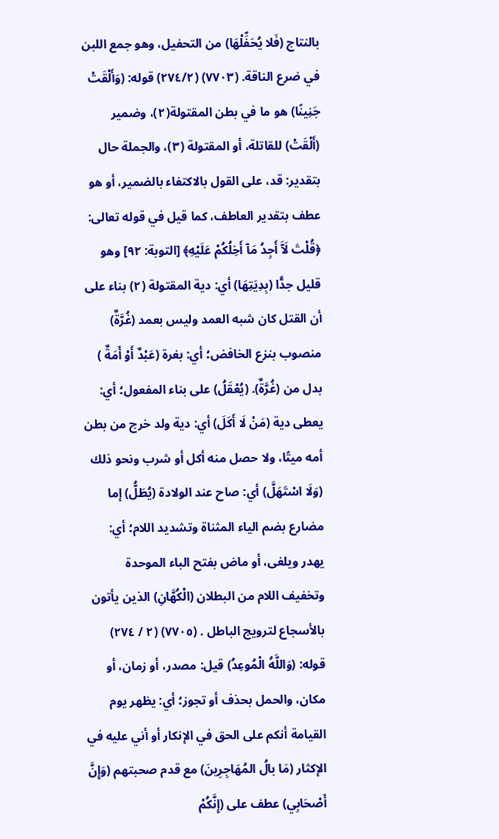بالنتاج (فَلا يُحَفِّلْهَا) من التحفيل، وهو جمع اللبن في ضرع الناقة. (٧٧٠٣) (٢٧٤/٢) قوله: (وَأَلْقَتْ جَنِينًا) هو ما في بطن المقتولة(٢)، وضمير (أَلْقَتْ) للقاتلة، أو المقتولة (٣)، والجملة حال بتقدير: قد، على القول بالاكتفاء بالضمير، أو هو عطف بتقدير العاطف، كما قيل في قوله تعالى: ﴿قُلْتَ لَآَ أَجِدُ مَآ أَخِلُكُمْ عَلَيْهِ﴾ [التوبة: ٩٢] وهو قليل جدًّا (بِدِيَتِهَا) أي: دية المقتولة (٢) بناء على أن القتل كان شبه العمد وليس بعمد (غُرَّةٌ) منصوب بنزع الخافض؛ أي: بغرة (عَبْدٌ أَوْ أَمَةٌ ) بدل من (غُرَّةٌ). (يُعْقَلُ) على بناء المفعول؛ أي: يعطى دية (مَنْ لَا أَكَلَ) أي: دية ولد خرج من بطن أمه ميتًا، ولا حصل منه أكل أو شرب ونحو ذلك (وَلَا اسْتَهَلَّ) أي: صاح عند الولادة (يُطَلُّ) إما مضارع بضم الياء المثناة وتشديد اللام؛ أي: يهدر ويلغى، أو ماض بفتح الباء الموحدة وتخفيف اللام من البطلان (الْكُھَّانِ) الذين يأتون بالأسجاع لترويج الباطل . (٧٧٠٥) (٢ / ٢٧٤) قوله: (وَاللَّهُ الْمُوعِدُ) قيل: مصدر، أو زمان، أو مكان، والحمل بحذف أو تجوز؛ أي: يظهر يوم القيامة أنكم على الحق في الإنكار أو أني عليه في الإكثار (مَا بالُ المُهَاجِرِينَ) مع قدم صحبتهم (وَإِنَّ أَصْحَابِي) عطف على (إِنَّكُمْ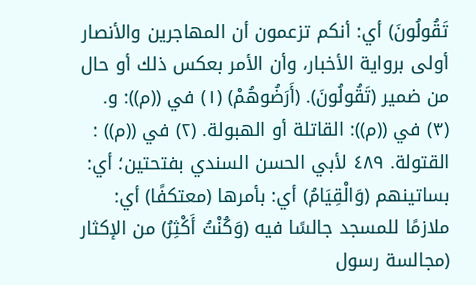تَقُولُونَ) أي: أنكم تزعمون أن المهاجرين والأنصار أولى برواية الأخبار، وأن الأمر بعكس ذلك أو حال من ضمير (تَقُولُونَ). (أَرَضُوهُمْ) (١) في ((م)): و. (٣) في ((م)): القاتلة أو الهبولة. (٢) في ((م)) : القتولة. ٤٨٩ لأبي الحسن السندي بفتحتين؛ أي: بساتينهم (وَالْقِيَامُ) أي: بأمرها (معتكفًا) أي: ملازمًا للمسجد جالسًا فيه (وَكُنْتُ أَكْثِرُ) من الإكثار (مجالسة رسول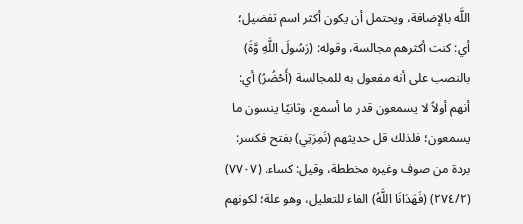اللَّه بالإضافة، ويحتمل أن يكون أكثر اسم تفضيل؛ أي: كنت أكثرهم مجالسة، وقوله: (رَسُولَ اللَّهِ وَّةَ) بالنصب على أنه مفعول به للمجالسة (أَحْضُرُ) أي: أنهم أولاً لا يسمعون قدر ما أسمع، وثانيًا ينسون ما يسمعون؛ فلذلك قل حديثهم (نَمِرَتِي) بفتح فكسر: بردة من صوف وغيره مخططة، وقيل: كساء. (٧٧٠٧) (٢٧٤/٢) (فَهَدَانَا اللَّهُ) الفاء للتعليل، وهو علة؛ لكونهم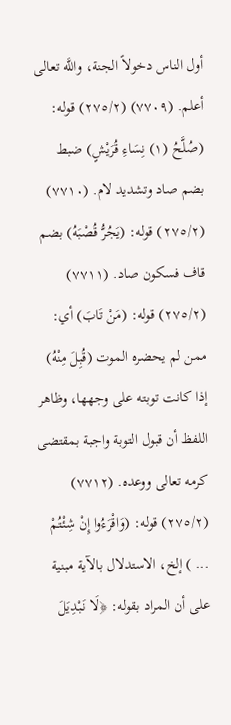أول الناس دخولاً الجنة، واللَّه تعالى أعلم. (٧٧٠٩) (٢٧٥/٢) قوله: (صُلَّحُ (١) نِسَاءِ قُرَيْشٍ) ضبط بضم صاد وتشديد لام. (٧٧١٠) (٢٧٥/٢) قوله: (يَجُرُّ قُصْبَهُ) بضم قاف فسكون صاد. (٧٧١١) (٢٧٥/٢) قوله: (مَنْ تَابَ) أي: ممن لم يحضره الموت (قُبِلَ مِنْهُ) إذا كانت توبته على وجهها، وظاهر اللفظ أن قبول التوبة واجبة بمقتضى كرمه تعالى ووعده. (٧٧١٢) (٢٧٥/٢) قوله: (وَاقْرَءُوا إِنْ شِئْتُمْ ... ) إلخ، الاستدلال بالآية مبنية على أن المراد بقوله: ﴿لَا نَبْدِيَلَ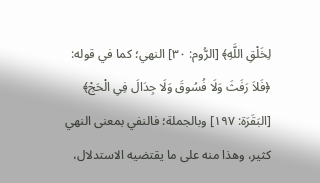لِخَلْقِ اللَّهِ﴾ [الرُّوم: ٣٠] النهي؛ كما في قوله: ﴿فَلاَ رَفَثَ وَلَا فُسُوقَ وَلَا جِدَالَ فِىِ الْحَجْ﴾ [البَقَرَة: ١٩٧] وبالجملة؛ فالنفي بمعنى النهي كثير، وهذا منه على ما يقتضيه الاستدلال،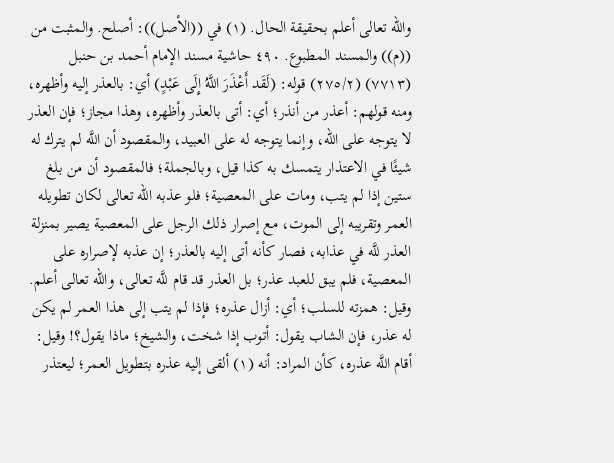والله تعالى أعلم بحقيقة الحال. (١) في ((الأصل)): أصلح. والمثبت من ((م)) والمسند المطبوع. ٤٩٠ حاشية مسند الإمام أحمد بن حنبل (٧٧١٣) (٢٧٥/٢) قوله: (لَقَد أَعْذَرَ اللَّهُ إِلَى عَبْدٍ) أي: بالعذر إليه وأظهره، ومنه قولهم: أعذر من أنذر؛ أي: أتى بالعذر وأظهره، وهذا مجاز؛ فإن العذر لا يتوجه على اللّه، وإنما يتوجه له على العبيد، والمقصود أن اللَّه لم يترك له شيئًا في الاعتذار يتمسك به كذا قيل، وبالجملة؛ فالمقصود أن من بلغ ستين إذا لم يتب، ومات على المعصية؛ فلو عذبه اللّه تعالى لكان تطويله العمر وتقريبه إلى الموت، مع إصرار ذلك الرجل على المعصية يصير بمنزلة العذر للَّه في عذابه، فصار كأنه أتى إليه بالعذر؛ إن عذبه لإصراره على المعصية، فلم يبق للعبد عذر؛ بل العذر قد قام للَّه تعالى، والله تعالى أعلم. وقيل: همزته للسلب؛ أي: أزال عذره؛ فإذا لم يتب إلى هذا العمر لم يكن له عذر، فإن الشاب يقول: أتوب إذا شخت، والشيخ؛ ماذا يقول؟! وقيل: أقام اللَّه عذره، كأن المراد: أنه (١) ألقى إليه عذره بتطويل العمر؛ ليعتذر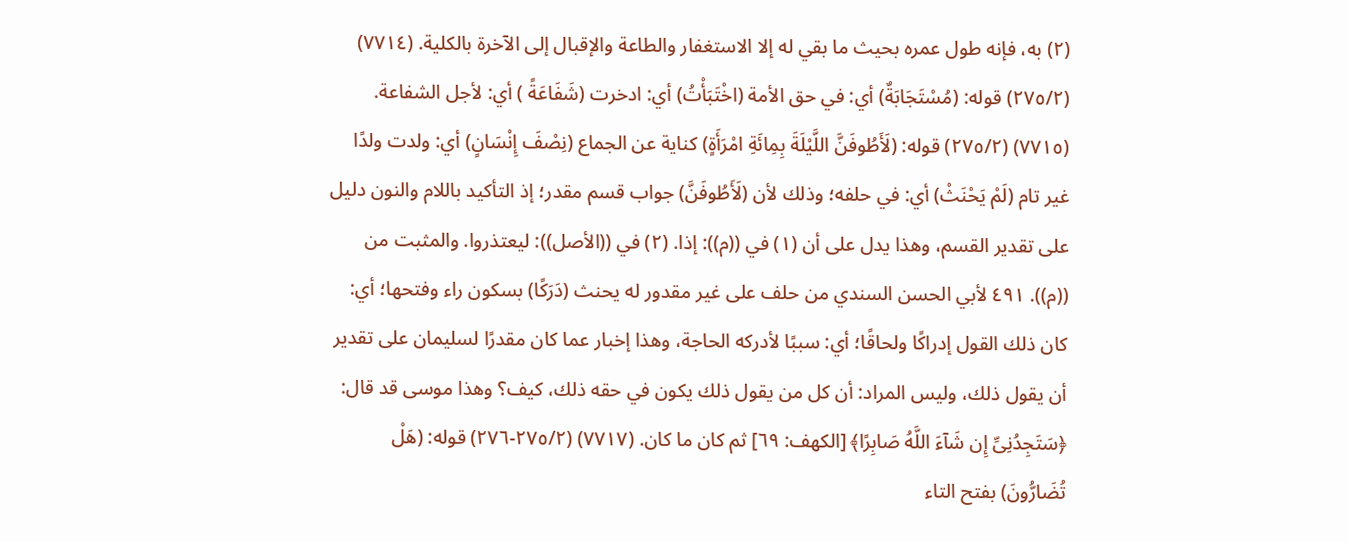(٢) به، فإنه طول عمره بحيث ما بقي له إلا الاستغفار والطاعة والإقبال إلى الآخرة بالكلية. (٧٧١٤) (٢٧٥/٢) قوله: (مُسْتَجَابَةٌ) أي: في حق الأمة (اخْتَبَأْتُ) أي: ادخرت (شَفَاعَةً ) أي: لأجل الشفاعة. (٧٧١٥) (٢٧٥/٢) قوله: (لَأَطُوفَنَّ اللَّيْلَةَ بِمِائَةِ امْرَأَةٍ) كناية عن الجماع (نِصْفَ إِنْسَانٍ) أي: ولدت ولدًا غير تام (لَمْ يَحْنَثْ) أي: في حلفه؛ وذلك لأن (لَأَطُوفَنَّ) جواب قسم مقدر؛ إذ التأكيد باللام والنون دليل على تقدير القسم، وهذا يدل على أن (١) في ((م)): إذا. (٢) في ((الأصل)): ليعتذروا. والمثبت من ((م)). ٤٩١ لأبي الحسن السندي من حلف على غير مقدور له يحنث (دَرَكًا) بسكون راء وفتحها؛ أي: كان ذلك القول إدراكًا ولحاقًا؛ أي: سببًا لأدركه الحاجة، وهذا إخبار عما كان مقدرًا لسليمان على تقدير أن يقول ذلك، وليس المراد: أن كل من يقول ذلك يكون في حقه ذلك، كيف؟ وهذا موسى قد قال: ﴿سَتَجِدُنِىِّ إِن شَآءَ اللَّهُ صَابِرًا﴾ [الكهف: ٦٩] ثم كان ما كان. (٧٧١٧) (٢٧٥/٢-٢٧٦) قوله: (هَلْ تُضَارُّونَ) بفتح التاء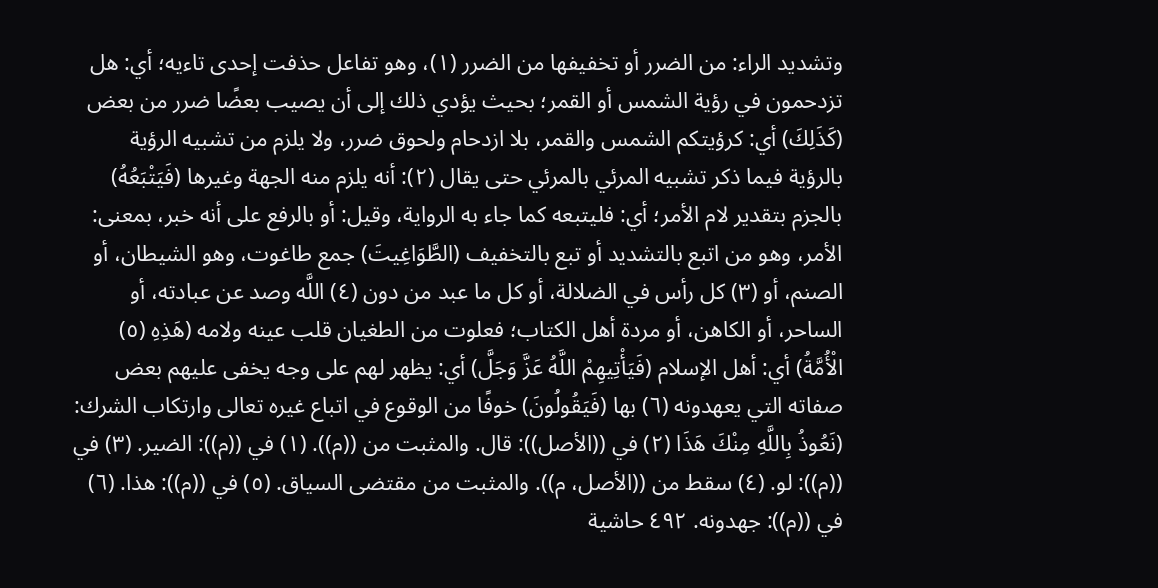وتشديد الراء: من الضرر أو تخفيفها من الضرر (١)، وهو تفاعل حذفت إحدى تاءيه؛ أي: هل تزدحمون في رؤية الشمس أو القمر؛ بحيث يؤدي ذلك إلى أن يصيب بعضًا ضرر من بعض (كَذَلِكَ) أي: كرؤيتكم الشمس والقمر، بلا ازدحام ولحوق ضرر، ولا يلزم من تشبيه الرؤية بالرؤية فيما ذكر تشبيه المرئي بالمرئي حتى يقال (٢): أنه يلزم منه الجهة وغيرها (فَيَتْبَعُهُ) بالجزم بتقدير لام الأمر؛ أي: فليتبعه كما جاء به الرواية، وقيل: أو بالرفع على أنه خبر، بمعنى: الأمر، وهو من اتبع بالتشديد أو تبع بالتخفيف (الطَّوَاغِيتَ) جمع طاغوت، وهو الشيطان، أو الصنم، أو (٣) كل رأس في الضلالة، أو كل ما عبد من دون (٤) اللَّه وصد عن عبادته، أو الساحر، أو الكاهن، أو مردة أهل الكتاب؛ فعلوت من الطغيان قلب عينه ولامه (هَذِهِ (٥) الْأُمَّةُ) أي: أهل الإسلام (فَيَأْتِيهِمْ اللَّهُ عَزَّ وَجَلَّ) أي: يظهر لهم على وجه يخفى عليهم بعض صفاته التي يعهدونه (٦) بها (فَيَقُولُونَ) خوفًا من الوقوع في اتباع غيره تعالى وارتكاب الشرك: (نَعُوذُ بِاللَّهِ مِنْكَ هَذَا (٢) في ((الأصل)): قال. والمثبت من ((م)). (١) في ((م)): الضير. (٣) في ((م)): لو. (٤) سقط من ((الأصل، م)). والمثبت من مقتضى السياق. (٥) في ((م)): هذا. (٦) في ((م)): جهدونه. ٤٩٢ حاشية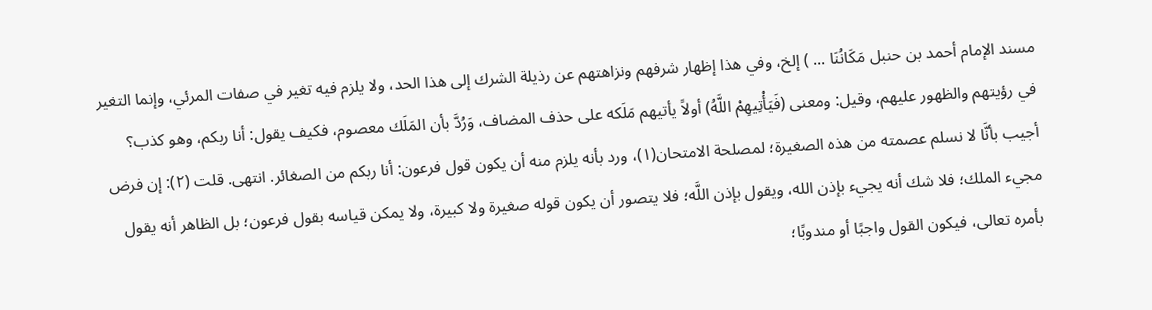مسند الإمام أحمد بن حنبل مَكَانُنَا ... ) إلخ، وفي هذا إظهار شرفهم ونزاهتهم عن رذيلة الشرك إلى هذا الحد، ولا يلزم فيه تغير في صفات المرئي، وإنما التغير في رؤيتهم والظهور عليهم، وقيل: ومعنى (فَيَأْتِيهِمْ اللَّهُ) أولاً يأتيهم مَلَكه على حذف المضاف، وَرُدَّ بأن المَلَك معصوم، فكيف يقول: أنا ربكم، وهو كذب؟ أجيب بأنَّا لا نسلم عصمته من هذه الصغيرة؛ لمصلحة الامتحان(١)، ورد بأنه يلزم منه أن يكون قول فرعون: أنا ربكم من الصغائر. انتهى. قلت (٢): إن فرض مجيء الملك؛ فلا شك أنه يجيء بإذن الله، ويقول بإذن اللَّه؛ فلا يتصور أن يكون قوله صغيرة ولا كبيرة، ولا يمكن قياسه بقول فرعون؛ بل الظاهر أنه يقول بأمره تعالى، فيكون القول واجبًا أو مندوبًا؛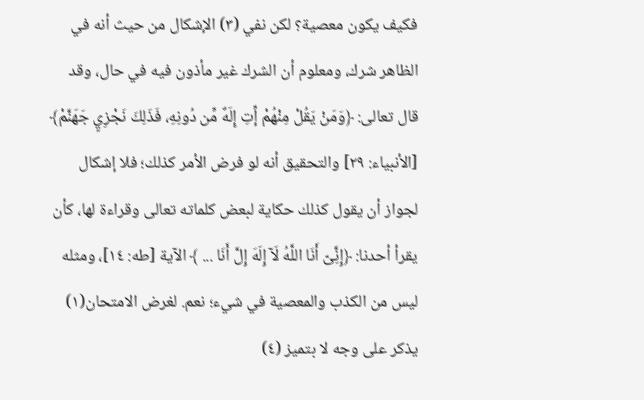فكيف يكون معصية؟ لكن نفي (٣) الإشكال من حيث أنه في الظاهر شرك، ومعلوم أن الشرك غير مأذون فيه في حال، وقد قال تعالى: ﴿وَمَنْ يَقُلْ مِنْهُمْ إِّتِ إِلَهٌ مِّن دُونِهِ، فَذَلِكَ نَجْزِيٍ جَهَنَّمْ﴾ [الأنبياء: ٢٩] والتحقيق أنه لو فرض الأمر كذلك؛ فلا إشكال لجواز أن يقول كذلك حكاية لبعض كلماته تعالى وقراءة لها، كأن يقرأ أحدنا: ﴿إِنَِّىّ أَنَا اللَّهُ لَآ إِلَهَ إِلَّ أَنَا ... ﴾ الآية [طه: ١٤]، ومثله ليس من الكذب والمعصية في شيء؛ نعم. لغرض الامتحان(١) يذكر على وجه لا بتميز (٤)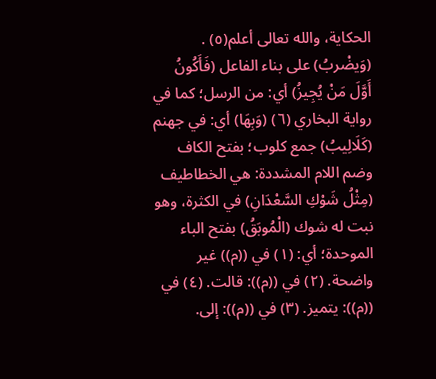الحكاية، والله تعالى أعلم(٥) . (وَيضْربُ) على بناء الفاعل (فَأَكُونُ أَوَّلَ مَنْ يُجِيزُ) أي: من الرسل؛ كما في رواية البخاري (٦) (وَبِهَا) أي: في جهنم (كَلَالِيبُ) جمع كلوب؛ بفتح الكاف وضم اللام المشددة: هي الخطاطيف (مِثْلُ شَوْكِ السَّعْدَانِ) في الكثرة، وهو نبت له شوك (الْمُوبَقُ) بفتح الباء الموحدة؛ أي: (١) في ((م)) غير واضحة. (٢) في ((م)): قالت. (٤) في ((م)): يتميز. (٣) في ((م)): إلى.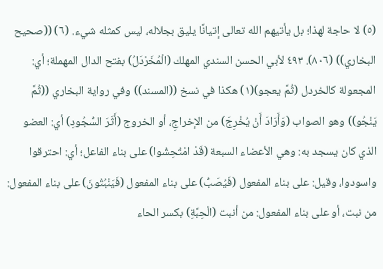(٥) لا حاجة لهذا؛ بل يأتيهم الله تعالى إتيانًا يليق بجلاله، ليس كمثله شيء. (٦) ((صحيح البخاري)) (٨٠٦). ٤٩٣ لأبي الحسن السندي المهلك (الْمُخَرْدَلُ) بفتح الدال المهملة؛ أي: المجعولة كالخردل (ثُمَّ يعجو)(١) هكذا في نسخ ((المسند)) وفي رواية البخاري ((ثُمَّ يَنْجُو)) وهو الصواب (وَأَرَادَ أَنْ يُخْرِجَ) من الإخراجِ، أو الخروج (أَثَرَ السُّجُودِ) أي: العضو الذي كان يسجد به: وهي الأعضاء السبعة (قَدْ امْتُحِشُوا) على بناء الفاعل؛ أي: احترقوا واسودوا، وقيل: على بناء المفعول (فَيُصَبُّ) على بناء المفعول (فَيَنْبُتُونَ) على بناء المفعول: من نبت، أو على بناء المفعول: من أنبت (الْحِبَّةِ) بكسر الحاء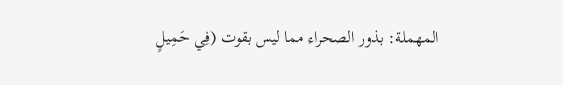المهملة: بذور الصحراء مما ليس بقوت (فِي حَمِيلٍ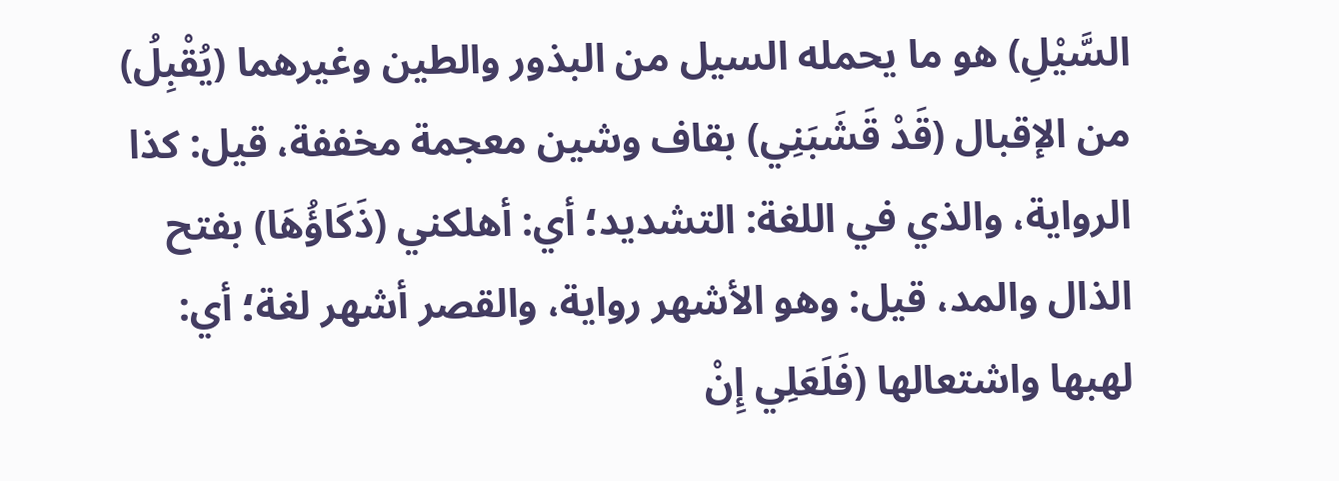السَّيْلِ) هو ما يحمله السيل من البذور والطين وغيرهما (يُقْبِلُ) من الإقبال (قَدْ قَشَبَنِي) بقاف وشين معجمة مخففة، قيل: كذا الرواية، والذي في اللغة: التشديد؛ أي: أهلكني (ذَكَاؤُهَا) بفتح الذال والمد، قيل: وهو الأشهر رواية، والقصر أشهر لغة؛ أي: لهبها واشتعالها (فَلَعَلِي إِنْ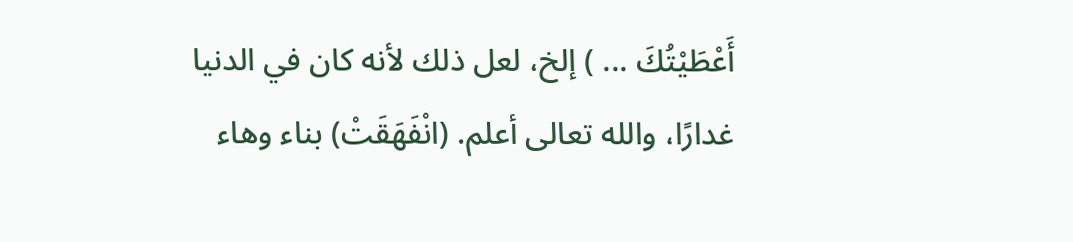أَعْطَيْتُكَ ... ) إلخ، لعل ذلك لأنه كان في الدنيا غدارًا، والله تعالى أعلم. (انْفَهَقَتْ) بناء وهاء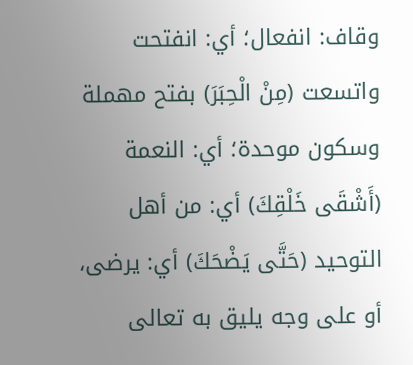وقاف: انفعال؛ أي: انفتحت واتسعت (مِنْ الْحِبَرَ) بفتح مهملة وسكون موحدة؛ أي: النعمة (أَشْقَى خَلْقِكَ) أي: من أهل التوحيد (حَتَّى يَضْحَكَ) أي: يرضى، أو على وجه يليق به تعالى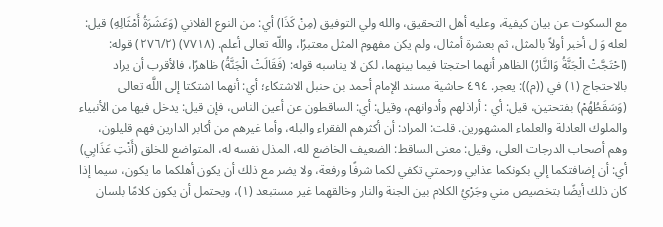مع السكوت عن بيان كيفية، وعليه أهل التحقيق، والله ولي التوفيق (مِنْ كَذَا) أي: من النوع الفلاني (وَعَشَرَةُ أَمْثَالِهِ) قيل: لعله وَ ل أخبر أولاً بالمثل، ثم بعشرة أمثال، ولم يكن مفهوم المثل معتبرًا، واللّه تعالى أعلم. (٧٧١٨) (٢٧٦/٢) قوله: (احْتَجَّتْ الْجَنَّةُ وَالنَّارُ) الظاهر أنهما احتجتا فيما بينهما، لكن لا يناسبه قوله: (فَقَالَتْ الْجَنَّةُ) ظاهرًا، فالأقرب أن يراد بالاحتجاج (١) في ((م)): يعجر. ٤٩٤ حاشية مسند الإمام أحمد بن حنبل الاشتكاء؛ أي: أنهما اشتكتا إلى اللَّه تعالى (وَسَقَطُهُمْ) بفتحتين، قيل: أي : أراذلهم وأدوانهم، وقيل: أي: الساقطون عن أعين الناس، فإن قيل: يدخل فيها من الأنبياء والملوك العادلة والعلماء المشهورين. قلت: المراد: أن أكثرهم الفقراء والبله، وأما غيرهم من أكابر الدارين فهم قليلون، وهم أصحاب الدرجات العلى، وقيل: معنى الساقط: الضعيف الخاضع لله، المذل نفسه له، المتواضع للخلق (أَنْتِ عَذَابِي) أي: أن إضافتكما إلي بكونكما عذابي ورحمتي تكفي لكما شرفًا ورفعة، ولا يضر مع ذلك أن يكون أهلكما ما يكون، سيما إذا كان ذلك أيضًا بتخصيص مني وجَرْيُ الكلام بين الجنة والنار وخالقهما غير مستبعد (١)، ويحتمل أن يكون كلامًا بلسان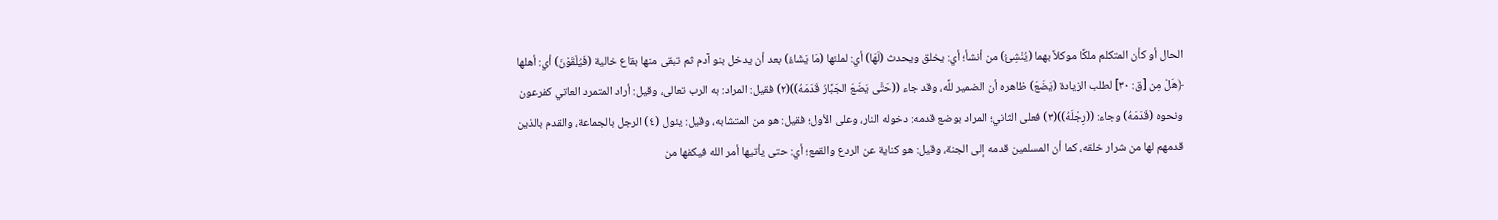الحال أو كأن المتكلم ملكًا موكلاً بهما (يُنْشِئُ) من أنشأ؛ أي: يخلق ويحدث (لَهَا) أي: لملئها (مَا يَشَاءُ) بعد أن يدخل بنو آدم ثم تبقى منها بقاع خالية (فَيُلْقَوْنَ) أي: أهلها ﴿هَلْ مِن [ق: ٣٠] لطلب الزيادة (يَضَعَ) ظاهره أن الضمير للَّه، وقد جاء ((حَتَّى يَضَعَ الجَبَّارُ قَدَمَهُ))(٢) فقيل: المراد: به الرب تعالى، وقيل: أراد المتمرد العاتي كفرعون ونحوه (قَدَمَهُ) وجاء: ((رِجْلَهُ))(٣) فعلى الثاني؛ المراد بوضع قدمه: دخوله النار، وعلى الأول؛ فقيل: هو من المتشابه، وقيل: يئول (٤) الرجل بالجماعة، والقدم بالذين قدمهم لها من شرار خلقه، كما أن المسلمين قدمه إلى الجنة، وقيل: هو كناية عن الردع والقمع؛ أي: حتى يأتيها أمر الله فيكفها من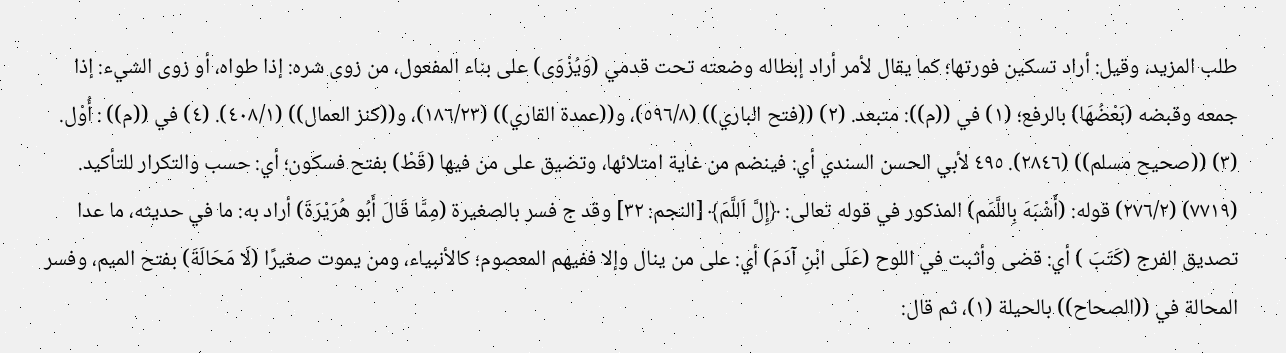طلب المزيد، وقيل: أراد تسكين فورتها؛ كما يقال لأمر أراد إبطاله وضعته تحت قدمي (وَيُزْوَى) على بناء المفعول، من زوى شره: إذا طواه، أو زوى الشيء: إذا جمعه وقبضه (بَعْضُهَا) بالرفع؛ (١) في ((م)): متبعد. (٢) ((فتح الباري)) (٥٩٦/٨)، و((عمدة القاري)) (١٨٦/٢٣)، و((كنز العمال)) (٤٠٨/١). (٤) في ((م)) : أُوْل. (٣) ((صحيح مسلم)) (٢٨٤٦). ٤٩٥ لأبي الحسن السندي أي: فينضم من غاية امتلائها، وتضيق على من فيها (قَطْ) بفتح فسكون؛ أي: حسب والتكرار للتأكيد. (٧٧١٩) (٢٧٦/٢) قوله: (أَشْبَهَ بِاللَّمَم) المذكور في قوله تعالى: ﴿إِلَّ اَللَّمَ﴾ [النجم: ٣٢] وقد ج فسر بالصغيرة (مِمَّا قَالَ أَبُو هُرَيْرَةَ) أراد به: ما في حديثه، ما عدا تصديق الفرج (كَتَبَ ) أي: قضى وأثبت في اللوح (عَلَى ابْنِ آدَمَ) أي: على من ينال وإلا ففيهم المعصوم؛ كالأنبياء، ومن يموت صغيرًا (لَا مَحَالَةَ) بفتح الميم، وفسر المحالة في ((الصحاح)) بالحيلة (١)، ثم قال: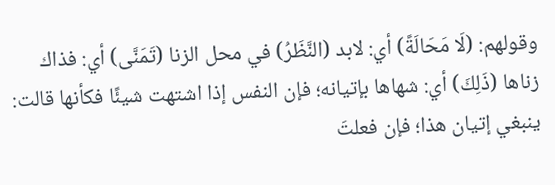وقولهم: (لَا مَحَالَةً) أي: لابد (النَّظَرُ) في محل الزنا (تَمَنَّى) أي: فذاك زناها (ذَلِكَ) أي: شهاها بإتيانه؛ فإن النفس إذا اشتهت شيئًا فكأنها قالت: ينبغي إتيان هذا؛ فإن فعلتَ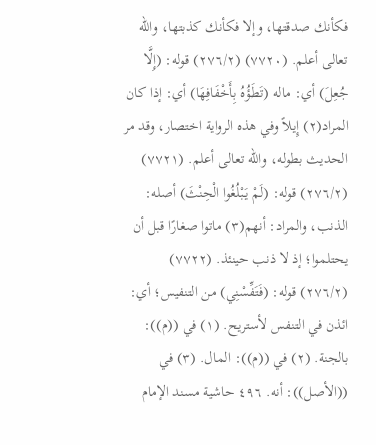فكأنك صدقتها، وإلا فكأنك كذبتها، والله تعالى أعلم. (٧٧٢٠) (٢٧٦/٢) قوله: (إِلَّا جُعِلَ) أي: ماله (تَطَؤُهُ بِأَخْفَافِهَا) أي: إذا كان المراد(٢) إِيلاً وفي هذه الرواية اختصار، وقد مر الحديث بطوله، والله تعالى أعلم. (٧٧٢١) (٢٧٦/٢) قوله: (لَمْ يَبْلُغُوا الْحِنْثَ) أصله: الذنب، والمراد: أنهم(٣) ماتوا صغارًا قبل أن يحتلموا؛ إذ لا ذنب حينئذ. (٧٧٢٢) (٢٧٦/٢) قوله: (فَتَفِّسْنِي) من التنفيس؛ أي: ائذن في التنفس لأستريح. (١) في ((م)): بالجنة. (٢) في ((م)): المال. (٣) في ((الأصل)): أنه. ٤٩٦ حاشية مسند الإمام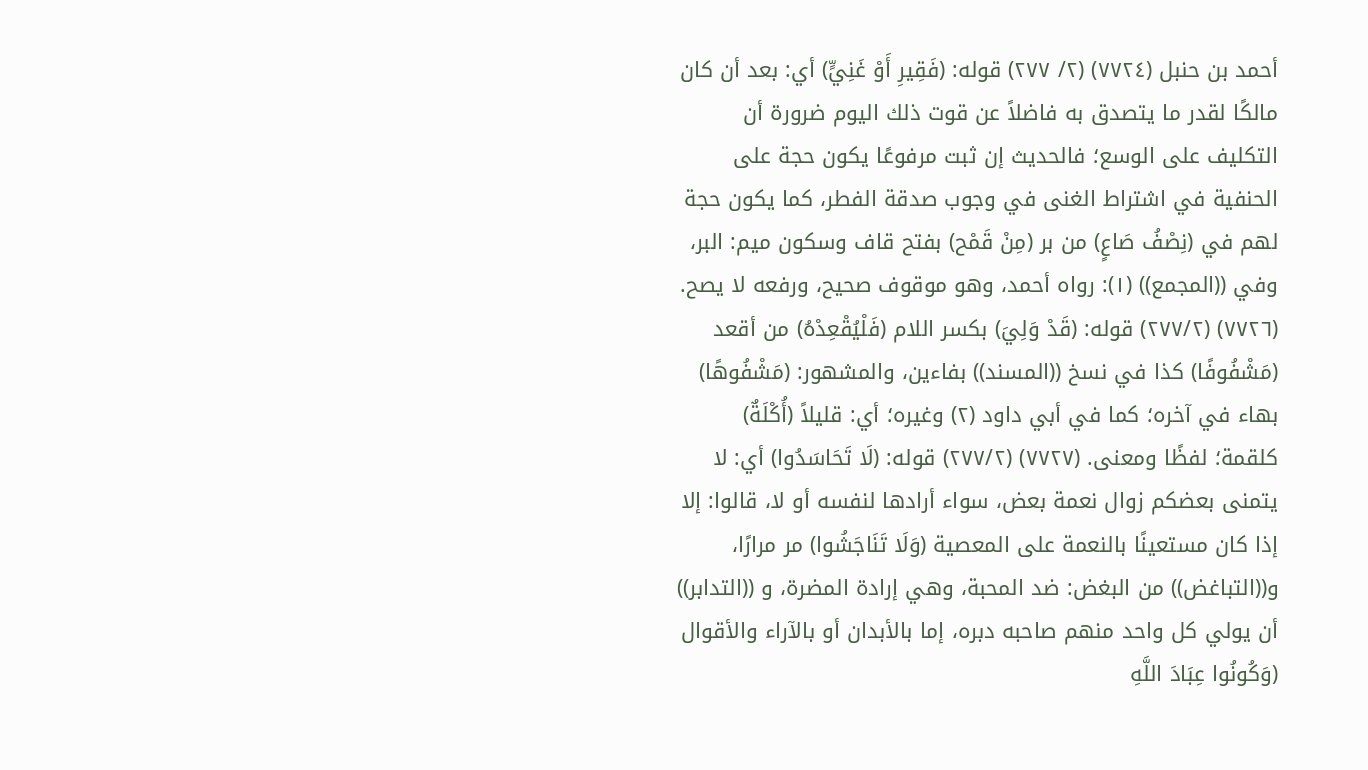أحمد بن حنبل (٧٧٢٤) (٢/ ٢٧٧) قوله: (فَقِيرِ أَوْ غَنِيٍّ) أي: بعد أن كان مالكًا لقدر ما يتصدق به فاضلاً عن قوت ذلك اليوم ضرورة أن التكليف على الوسع؛ فالحديث إن ثبت مرفوعًا يكون حجة على الحنفية في اشتراط الغنى في وجوب صدقة الفطر، كما يكون حجة لهم في (نِصْفُ صَاعٍ) من بر (مِنْ قَمْح) بفتح قاف وسكون ميم: البر، وفي ((المجمع)) (١): رواه أحمد، وهو موقوف صحيح، ورفعه لا يصح. (٧٧٢٦) (٢٧٧/٢) قوله: (قَدْ وَلِيَ) بكسر اللام (فَلْيُقْعِدْهُ) من أقعد (مَشْفُوفًا) كذا في نسخ ((المسند)) بفاءين، والمشهور: (مَشْفُوهًا) بهاء في آخره؛ كما في أبي داود (٢) وغيره؛ أي: قليلاً (أُكْلَةٌ) كلقمة؛ لفظًا ومعنى. (٧٧٢٧) (٢٧٧/٢) قوله: (لَا تَحَاسَدُوا) أي: لا يتمنى بعضكم زوال نعمة بعض، سواء أرادها لنفسه أو لا، قالوا: إلا إذا كان مستعينًا بالنعمة على المعصية (وَلَا تَنَاجَشُوا) مر مرارًا، و((التباغض)) من البغض: ضد المحبة، وهي إرادة المضرة، و ((التدابر)) أن يولي كل واحد منهم صاحبه دبره، إما بالأبدان أو بالآراء والأقوال (وَكُونُوا عِبَادَ اللَّهِ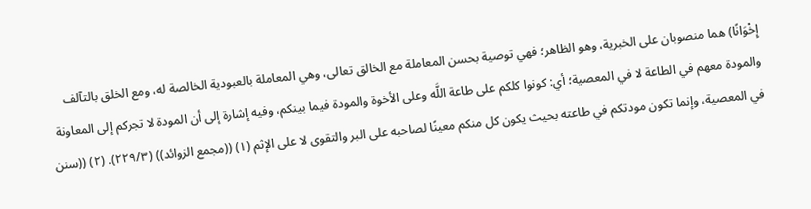إِخْوَانًا) هما منصوبان على الخبرية، وهو الظاهر؛ فهي توصية بحسن المعاملة مع الخالق تعالى، وهي المعاملة بالعبودية الخالصة له، ومع الخلق بالتآلف والمودة معهم في الطاعة لا في المعصية؛ أي: كونوا كلكم على طاعة اللَّه وعلى الأخوة والمودة فيما بينكم، وفيه إشارة إلى أن المودة لا تجركم إلى المعاونة في المعصية، وإنما تكون مودتكم في طاعته بحيث يكون كل منكم معينًا لصاحبه على البر والتقوى لا على الإثم (١) ((مجمع الزوائد)) (٢٢٩/٣). (٢) ((سنن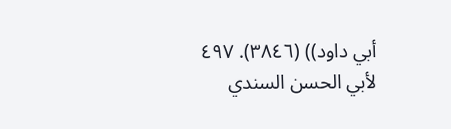أبي داود)) (٣٨٤٦). ٤٩٧ لأبي الحسن السندي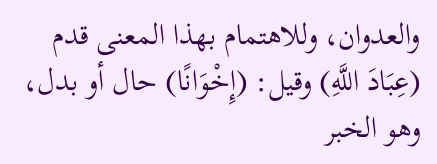والعدوان، وللاهتمام بهذا المعنى قدم (عِبَادَ اللَّهِ) وقيل: (إِخْوَانًا) حال أو بدل، وهو الخبر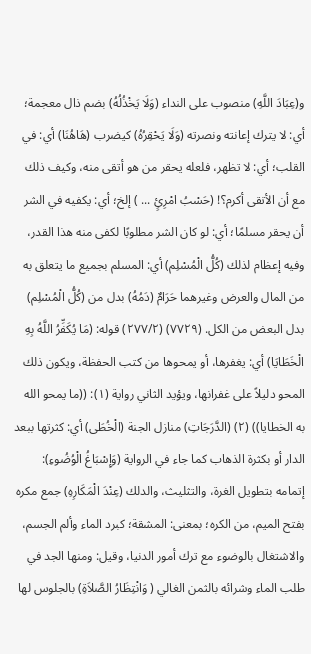و(عِبَادَ اللَّهِ) منصوب على النداء (وَلَا يَخْذُلُهُ) بضم ذال معجمة؛ أي: لا يترك إعانته ونصرته (وَلَا يَحْقِرُهُ) كيضرب (هَاهُنَا) أي: في القلب؛ أي: لا تظهر، فلعله يحقر من هو أتقى منه، وكيف ذلك مع أن الأتقى أكرم؟! (حَسْبُ امْرِئٍ ... ) إلخ؛ أي: يكفيه في الشر أن يحقر مسلمًا؛ أي: لو كان الشر مطلوبًا لكفى منه هذا القدر، وفيه إعظام لذلك (كُلُّ الْمُسْلِم) أي: المسلم بجميع ما يتعلق به من المال والعرض وغيرهما حَرَامٌ (دَمُهُ) بدل من (كُلُّ الْمُسْلِم) بدل البعض من الكل. (٧٧٢٩) (٢٧٧/٢) قوله: (مَا يُكَفِّرُ اللَّهُ بِهِ الْخَطَايَا) أي: يغفرها، أو يمحوها من كتب الحفظة، ويكون ذلك المحو دليلاً على غفرانها، ويؤيد الثاني رواية (١): ((ما يمحو الله به الخطايا)) (٢) (الدَّرَجَاتِ) منازل الجنة (الْخُطَى) أي: كثرتها ببعد الدار أو بكثرة الذهاب كما جاء في الرواية (وَإِسْبَاغُ الْوُضُوءِ): إتمامه بتطويل الغرة، والتثليث، والدلك (عِنْدَ الْمَكَارِهِ) جمع مكره بفتح الميم، من الكره؛ بمعنى: المشقة؛ كبرد الماء وألم الجسم، والاشتغال بالوضوء مع ترك أمور الدنيا، وقيل: ومنها الجد في طلب الماء وشرائه بالثمن الغالي ( وَانْتِظَارُ الصَّلاَةِ) بالجلوس لها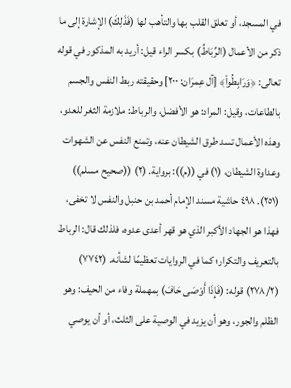في المسجد، أو تعلق القلب بها والتأهب لها (فَذَلِكَ) الإشارة إلى ما ذكر من الأعمال (الرِّبَاطُ) بكسر الراء قيل: أريد به المذكور في قوله تعالى: ﴿وَرَابِطُواْ﴾ [آل عِمرَان: ٢٠٠] وحقيقته ربط النفس والجسم بالطاعات، وقيل: المراد: هو الأفضل، والرباط: ملازمة الثغر للعدو، وهذه الأعمال تسد طرق الشيطان عنه، وتمنع النفس عن الشهوات وعداوة الشيطان، (١) في ((م)): برواية. (٢) ((صحيح مسلم)) (٢٥١). ٤٩٨ حاشية مسند الإمام أحمد بن حنبل والنفس لا تخفى، فهذا هو الجهاد الأكبر الذي هو قهر أعدى عدوه، فلذلك قال: الرباط بالتعريف والتكرار؛ كما في الروايات تعظيمًا لشأنه. (٧٧٤٢) (٢٧٨/٢) قوله: (فَإِذَا أَوْصَى حَافَ) بمهملة وفاء من الحيف: وهو الظلم والجور، وهو أن يزيد في الوصية على الثلث، أو أن يوصي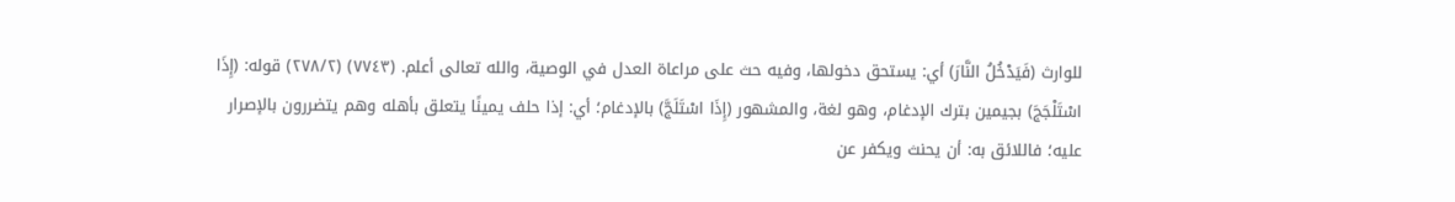للوارث (فَيَدْخُلُ النَّارَ) أي: يستحق دخولها، وفيه حث على مراعاة العدل في الوصية، والله تعالى أعلم. (٧٧٤٣) (٢٧٨/٢) قوله: (إِذَا اسْتَلْجَجَ) بجيمين بترك الإدغام، وهو لغة، والمشهور (إِذَا اسْتَلَجَّ) بالإدغام؛ أي: إذا حلف يمينًا يتعلق بأهله وهم يتضررون بالإصرار عليه؛ فاللائق به: أن يحنث ويكفر عن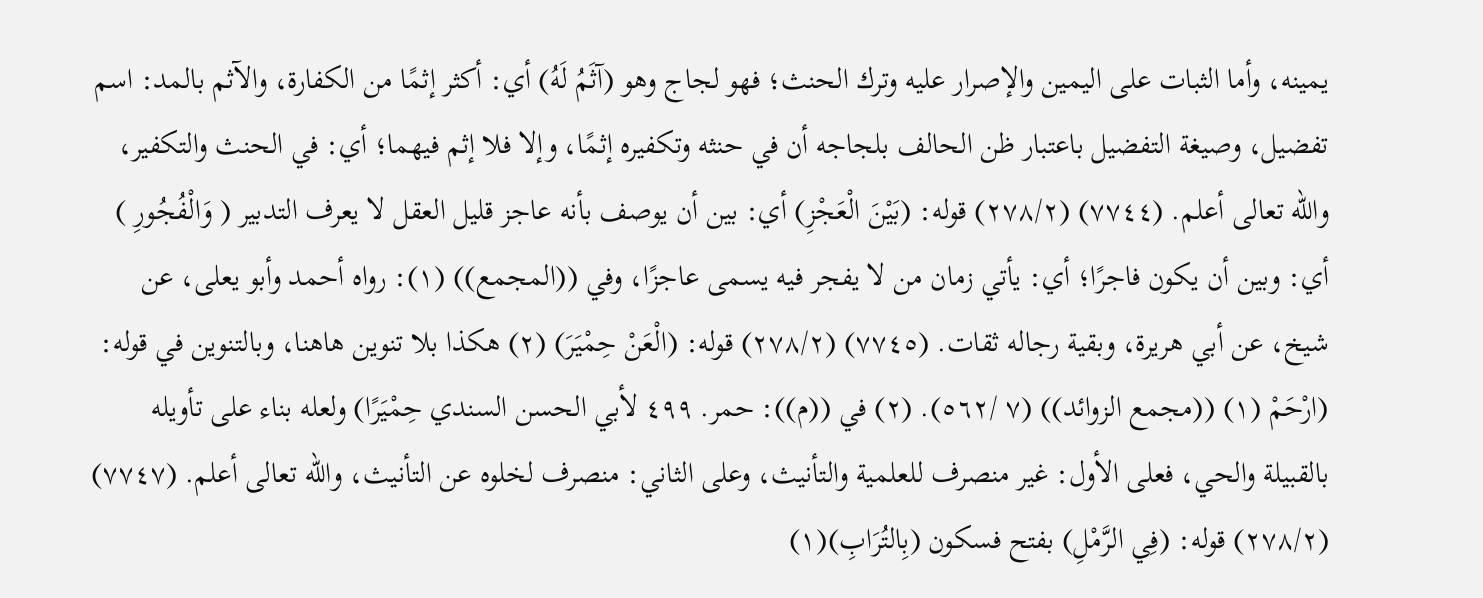يمينه، وأما الثبات على اليمين والإصرار عليه وترك الحنث؛ فهو لجاج وهو (آثَمُ لَهُ) أي: أكثر إثمًا من الكفارة، والآثم بالمد: اسم تفضيل، وصيغة التفضيل باعتبار ظن الحالف بلجاجه أن في حنثه وتكفيره إثمًا، وإلا فلا إثم فيهما؛ أي: في الحنث والتكفير، والله تعالى أعلم. (٧٧٤٤) (٢٧٨/٢) قوله: (بَيْنَ الْعَجْزِ) أي: بين أن يوصف بأنه عاجز قليل العقل لا يعرف التدبير ( وَالْفُجُورِ ) أي: وبين أن يكون فاجرًا؛ أي: يأتي زمان من لا يفجر فيه يسمى عاجزًا، وفي ((المجمع)) (١): رواه أحمد وأبو يعلى، عن شيخ، عن أبي هريرة، وبقية رجاله ثقات. (٧٧٤٥) (٢٧٨/٢) قوله: (الْعَنْ حِمْيَرَ) (٢) هكذا بلا تنوين هاهنا، وبالتنوين في قوله: (ارْحَمْ (١) ((مجمع الزوائد)) (٧ /٥٦٢). (٢) في ((م)): حمر. ٤٩٩ لأبي الحسن السندي حِمْيَرًا) ولعله بناء على تأويله بالقبيلة والحي، فعلى الأول: غير منصرف للعلمية والتأنيث، وعلى الثاني: منصرف لخلوه عن التأنيث، والله تعالى أعلم. (٧٧٤٧) (٢٧٨/٢) قوله: (فِي الرَّمْلِ) بفتح فسكون (بِالتُرَابِ)(١)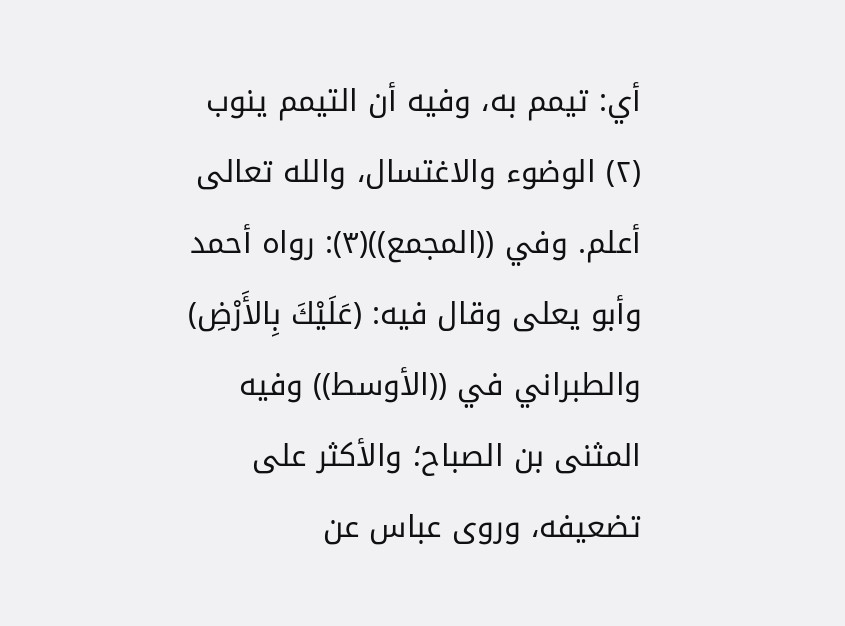أي: تيمم به، وفيه أن التيمم ينوب (٢) الوضوء والاغتسال، والله تعالى أعلم. وفي ((المجمع))(٣): رواه أحمد وأبو يعلى وقال فيه: (عَلَيْكَ بِالأَرْضِ) والطبراني في ((الأوسط)) وفيه المثنى بن الصباح؛ والأكثر على تضعيفه، وروى عباس عن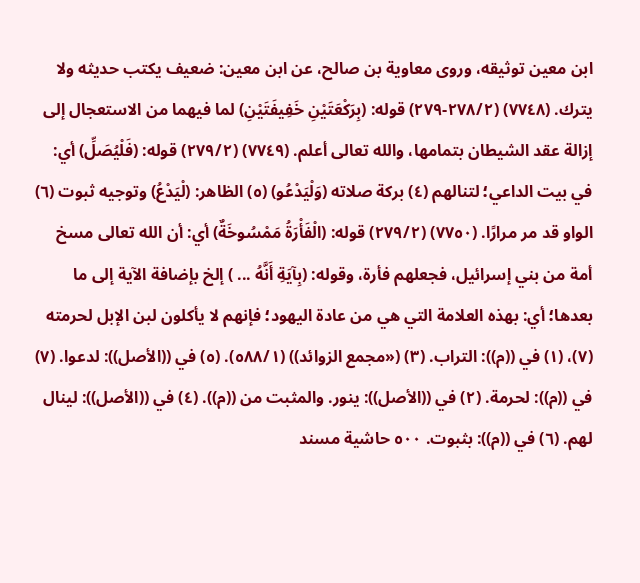ابن معين توثيقه، وروى معاوية بن صالح، عن ابن معين: ضعيف يكتب حديثه ولا يترك. (٧٧٤٨) (٢٧٨/٢-٢٧٩) قوله: (بِرَكْعَتَيْنِ خَفِيفَتَيْنِ) لما فيهما من الاستعجال إلى إزالة عقد الشيطان بتمامها، والله تعالى أعلم. (٧٧٤٩) (٢٧٩/٢) قوله: (فَلْيُصَلِّ) أي: في بيت الداعي؛ لتنالهم (٤) بركة صلاته (وَلْيَدْعُو) (٥) الظاهر: (لْيَدْعُ) وتوجيه ثبوت (٦) الواو قد مر مرارًا. (٧٧٥٠) (٢٧٩/٢) قوله: (الْفَأْرَةُ مَمْسُوخَةٌ) أي: أن الله تعالى مسخ أمة من بني إسرائيل، فجعلهم فأرة، وقوله: (بِآيَةِ أَنَّهُ ... ) إلخ بإضافة الآية إلى ما بعدها؛ أي: بهذه العلامة التي هي من عادة اليهود؛ فإنهم لا يأكلون لبن الإبل لحرمته (٧)، (١) في ((م)): التراب. (٣) («مجمع الزوائد)) (٥٨٨/١). (٥) في ((الأصل)): لدعوا. (٧) في ((م)): لحرمة. (٢) في ((الأصل)): ينور. والمثبت من ((م)). (٤) في ((الأصل)): لينال لهم. (٦) في ((م)): بثبوت. ٥٠٠ حاشية مسند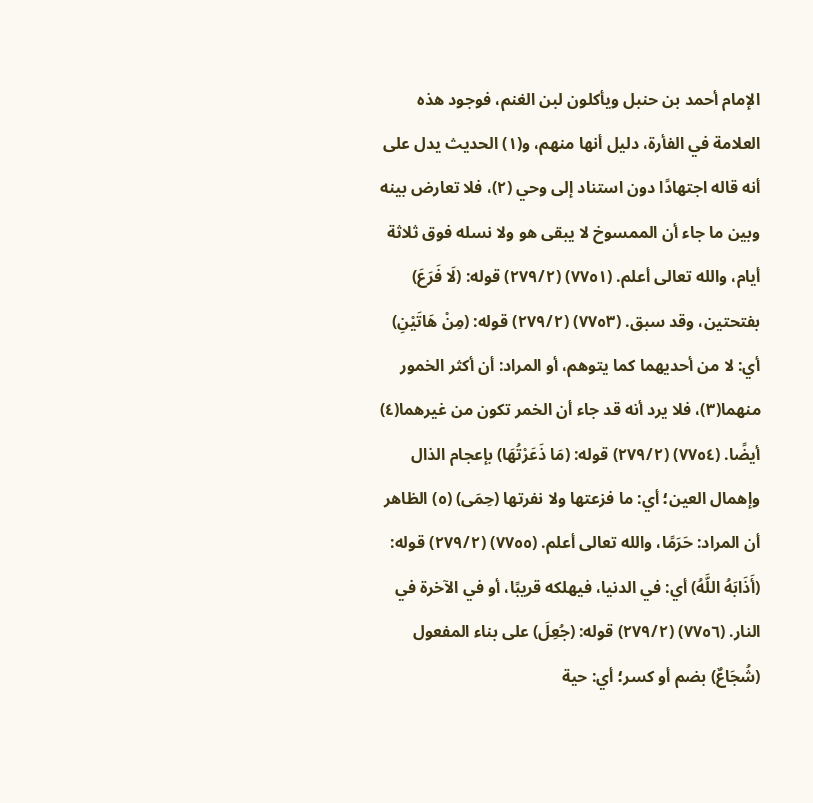الإمام أحمد بن حنبل ويأكلون لبن الغنم، فوجود هذه العلامة في الفأرة، دليل أنها منهم، و(١) الحديث يدل على أنه قاله اجتهادًا دون استناد إلى وحي (٢)، فلا تعارض بينه وبين ما جاء أن الممسوخ لا يبقى هو ولا نسله فوق ثلاثة أيام، والله تعالى أعلم. (٧٧٥١) (٢٧٩/٢) قوله: (لَا فَرَعَ) بفتحتين، وقد سبق. (٧٧٥٣) (٢٧٩/٢) قوله: (مِنْ هَاتَيْنِ) أي: لا من أحديهما كما يتوهم، أو المراد: أن أكثر الخمور منهما(٣)، فلا يرد أنه قد جاء أن الخمر تكون من غيرهما(٤) أيضًا. (٧٧٥٤) (٢٧٩/٢) قوله: (مَا ذَعَرْتُهَا) بإعجام الذال وإهمال العين؛ أي: ما فزعتها ولا نفرتها (حِمَى) (٥) الظاهر أن المراد: حَرَمًا، والله تعالى أعلم. (٧٧٥٥) (٢٧٩/٢) قوله: (أَذَابَهُ اللَّهُ) أي: في الدنيا، فيهلكه قريبًا، أو في الآخرة في النار. (٧٧٥٦) (٢٧٩/٢) قوله: (جُعِلَ) على بناء المفعول (شُجَاعٌ) بضم أو كسر؛ أي: حية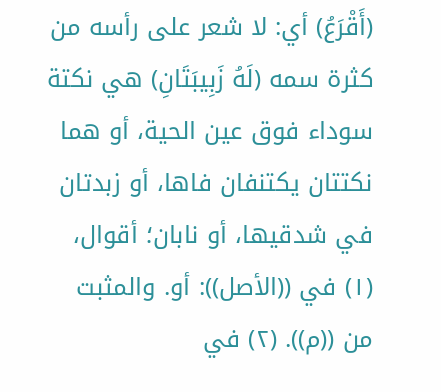(أَقْرَعُ) أي: لا شعر على رأسه من كثرة سمه (لَهُ زَبِيبَتَانِ) هي نكتة سوداء فوق عين الحية، أو هما نكتتان يكتنفان فاها، أو زبدتان في شدقيها، أو نابان؛ أقوال، (١) في ((الأصل)): أو. والمثبت من ((م)). (٢) في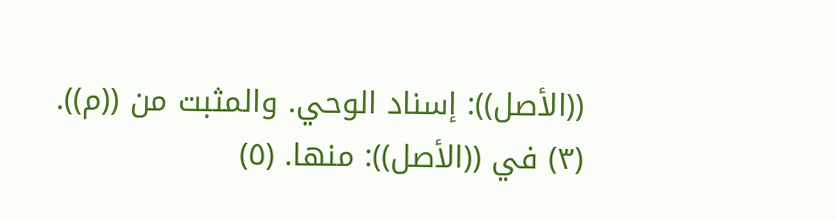((الأصل)): إسناد الوحي. والمثبت من ((م)). (٣) في ((الأصل)): منها. (٥)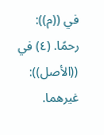في ((م)): رحمًا. (٤) في ((الأصل)): غيرهما.